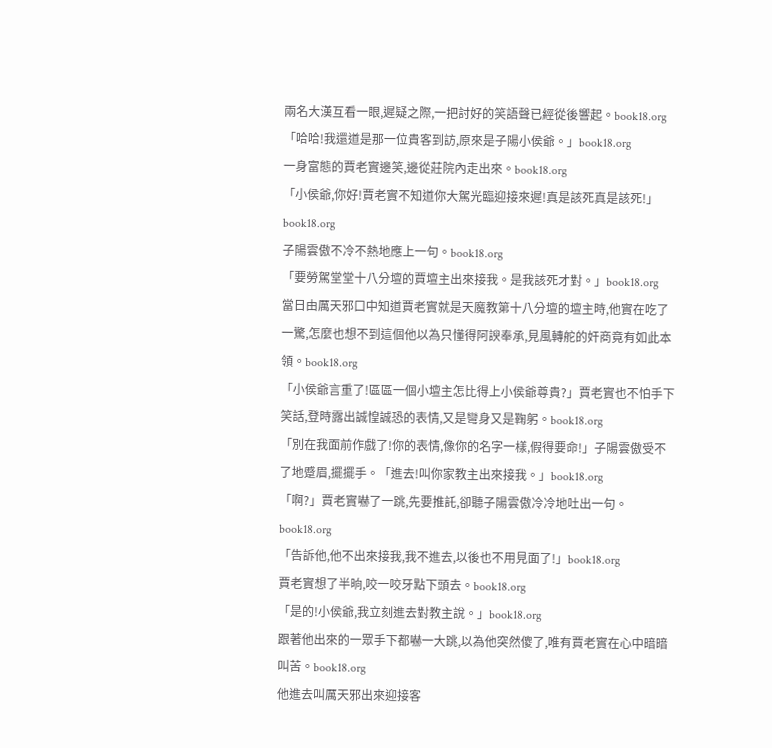兩名大漢互看一眼,遲疑之際,一把討好的笑語聲已經從後響起。book18.org
「哈哈!我還道是那一位貴客到訪,原來是子陽小侯爺。」book18.org
一身富態的賈老實邊笑,邊從莊院內走出來。book18.org
「小侯爺,你好!賈老實不知道你大駕光臨迎接來遲!真是該死真是該死!」book18.org
子陽雲傲不冷不熱地應上一句。book18.org
「要勞駕堂堂十八分壇的賈壇主出來接我。是我該死才對。」book18.org
當日由厲天邪口中知道賈老實就是天魔教第十八分壇的壇主時,他實在吃了一驚,怎麼也想不到這個他以為只懂得阿諛奉承,見風轉舵的奸商竟有如此本領。book18.org
「小侯爺言重了!區區一個小壇主怎比得上小侯爺尊貴?」賈老實也不怕手下笑話,登時露出誠惶誠恐的表情,又是彎身又是鞠躬。book18.org
「別在我面前作戲了!你的表情,像你的名字一樣,假得要命!」子陽雲傲受不了地蹙眉,擺擺手。「進去!叫你家教主出來接我。」book18.org
「啊?」賈老實嚇了一跳,先要推託,卻聽子陽雲傲冷冷地吐出一句。book18.org
「告訴他,他不出來接我,我不進去,以後也不用見面了!」book18.org
賈老實想了半晌,咬一咬牙點下頭去。book18.org
「是的!小侯爺,我立刻進去對教主說。」book18.org
跟著他出來的一眾手下都嚇一大跳,以為他突然傻了,唯有賈老實在心中暗暗叫苦。book18.org
他進去叫厲天邪出來迎接客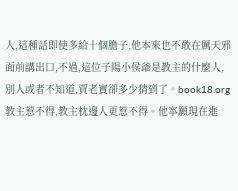人,這種話即使多給十個膽子,他本來也不敢在厲天邪面前講出口,不過,這位子陽小侯爺是教主的什麼人,別人或者不知道,賈老實卻多少猜到了。book18.org
教主惹不得,教主枕邊人更惹不得。他寧願現在進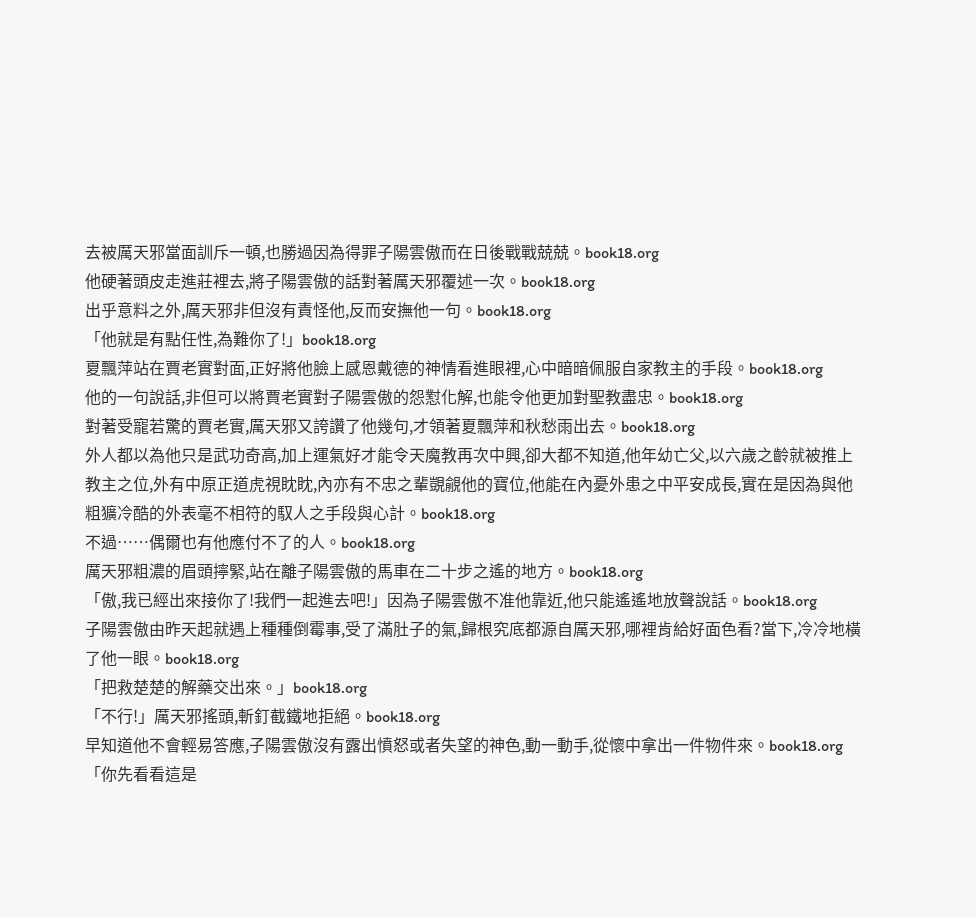去被厲天邪當面訓斥一頓,也勝過因為得罪子陽雲傲而在日後戰戰兢兢。book18.org
他硬著頭皮走進莊裡去,將子陽雲傲的話對著厲天邪覆述一次。book18.org
出乎意料之外,厲天邪非但沒有責怪他,反而安撫他一句。book18.org
「他就是有點任性,為難你了!」book18.org
夏飄萍站在賈老實對面,正好將他臉上感恩戴德的神情看進眼裡,心中暗暗佩服自家教主的手段。book18.org
他的一句說話,非但可以將賈老實對子陽雲傲的怨懟化解,也能令他更加對聖教盡忠。book18.org
對著受寵若驚的賈老實,厲天邪又誇讚了他幾句,才領著夏飄萍和秋愁雨出去。book18.org
外人都以為他只是武功奇高,加上運氣好才能令天魔教再次中興,卻大都不知道,他年幼亡父,以六歲之齡就被推上教主之位,外有中原正道虎視眈眈,內亦有不忠之輩覬覦他的寶位,他能在內憂外患之中平安成長,實在是因為與他粗獷冷酷的外表毫不相符的馭人之手段與心計。book18.org
不過……偶爾也有他應付不了的人。book18.org
厲天邪粗濃的眉頭擰緊,站在離子陽雲傲的馬車在二十步之遙的地方。book18.org
「傲,我已經出來接你了!我們一起進去吧!」因為子陽雲傲不准他靠近,他只能遙遙地放聲說話。book18.org
子陽雲傲由昨天起就遇上種種倒霉事,受了滿肚子的氣,歸根究底都源自厲天邪,哪裡肯給好面色看?當下,冷冷地橫了他一眼。book18.org
「把救楚楚的解藥交出來。」book18.org
「不行!」厲天邪搖頭,斬釘截鐵地拒絕。book18.org
早知道他不會輕易答應,子陽雲傲沒有露出憤怒或者失望的神色,動一動手,從懷中拿出一件物件來。book18.org
「你先看看這是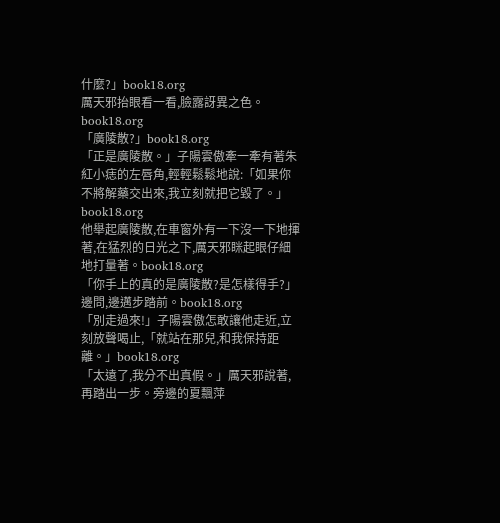什麼?」book18.org
厲天邪抬眼看一看,臉露訝異之色。book18.org
「廣陵散?」book18.org
「正是廣陵散。」子陽雲傲牽一牽有著朱紅小痣的左唇角,輕輕鬆鬆地說:「如果你不將解藥交出來,我立刻就把它毀了。」book18.org
他舉起廣陵散,在車窗外有一下沒一下地揮著,在猛烈的日光之下,厲天邪眯起眼仔細地打量著。book18.org
「你手上的真的是廣陵散?是怎樣得手?」邊問,邊邁步踏前。book18.org
「別走過來!」子陽雲傲怎敢讓他走近,立刻放聲喝止,「就站在那兒,和我保持距離。」book18.org
「太遠了,我分不出真假。」厲天邪說著,再踏出一步。旁邊的夏飄萍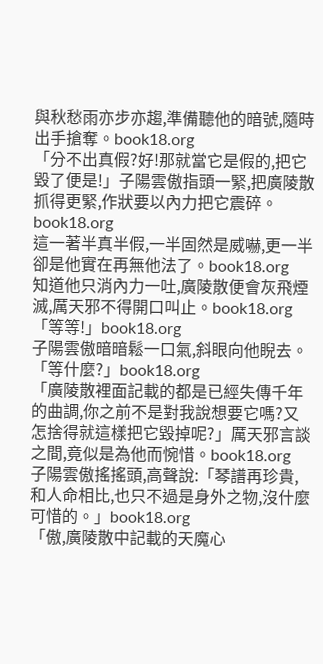與秋愁雨亦步亦趨,準備聽他的暗號,隨時出手搶奪。book18.org
「分不出真假?好!那就當它是假的,把它毀了便是!」子陽雲傲指頭一緊,把廣陵散抓得更緊,作狀要以內力把它震碎。book18.org
這一著半真半假,一半固然是威嚇,更一半卻是他實在再無他法了。book18.org
知道他只消內力一吐,廣陵散便會灰飛煙滅,厲天邪不得開口叫止。book18.org
「等等!」book18.org
子陽雲傲暗暗鬆一口氣,斜眼向他睨去。「等什麼?」book18.org
「廣陵散裡面記載的都是已經失傳千年的曲調,你之前不是對我說想要它嗎?又怎捨得就這樣把它毀掉呢?」厲天邪言談之間,竟似是為他而惋惜。book18.org
子陽雲傲搖搖頭,高聲說:「琴譜再珍貴,和人命相比,也只不過是身外之物,沒什麼可惜的。」book18.org
「傲,廣陵散中記載的天魔心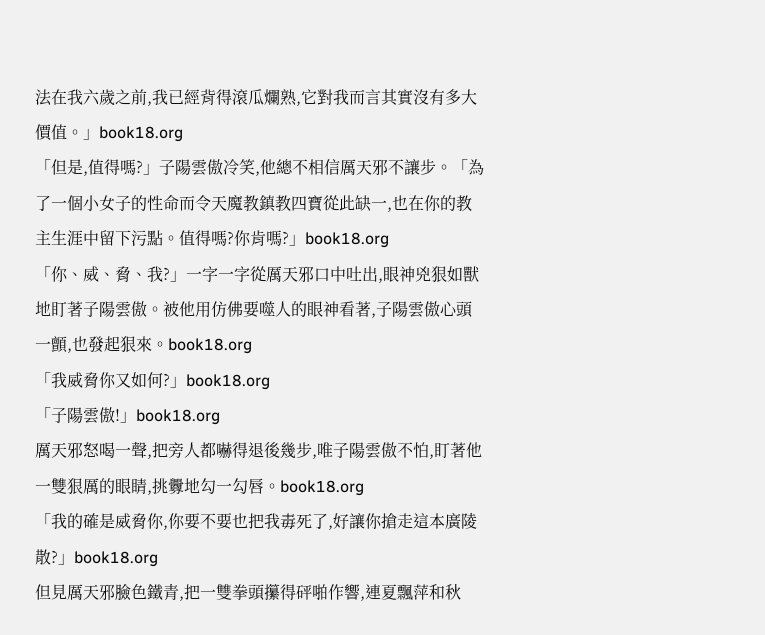法在我六歲之前,我已經背得滾瓜爛熟,它對我而言其實沒有多大價值。」book18.org
「但是,值得嗎?」子陽雲傲冷笑,他總不相信厲天邪不讓步。「為了一個小女子的性命而令天魔教鎮教四寶從此缺一,也在你的教主生涯中留下污點。值得嗎?你肯嗎?」book18.org
「你、威、脅、我?」一字一字從厲天邪口中吐出,眼神兇狠如獸地盯著子陽雲傲。被他用仿佛要噬人的眼神看著,子陽雲傲心頭一顫,也發起狠來。book18.org
「我威脅你又如何?」book18.org
「子陽雲傲!」book18.org
厲天邪怒喝一聲,把旁人都嚇得退後幾步,唯子陽雲傲不怕,盯著他一雙狠厲的眼睛,挑釁地勾一勾唇。book18.org
「我的確是威脅你,你要不要也把我毒死了,好讓你搶走這本廣陵散?」book18.org
但見厲天邪臉色鐵青,把一雙拳頭攥得砰啪作響,連夏飄萍和秋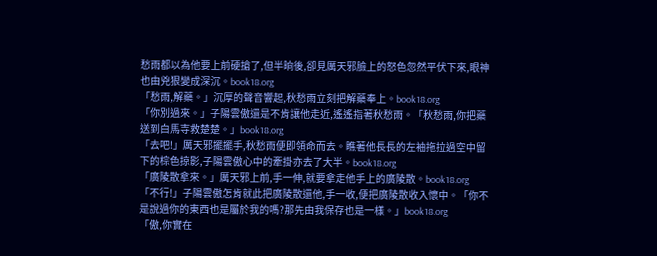愁雨都以為他要上前硬搶了,但半晌後,卻見厲天邪臉上的怒色忽然平伏下來,眼神也由兇狠變成深沉。book18.org
「愁雨,解藥。」沉厚的聲音響起,秋愁雨立刻把解藥奉上。book18.org
「你別過來。」子陽雲傲還是不肯讓他走近,遙遙指著秋愁雨。「秋愁雨,你把藥送到白馬寺救楚楚。」book18.org
「去吧!」厲天邪擺擺手,秋愁雨便即領命而去。瞧著他長長的左袖拖拉過空中留下的棕色掠影,子陽雲傲心中的牽掛亦去了大半。book18.org
「廣陵散拿來。」厲天邪上前,手一伸,就要拿走他手上的廣陵散。book18.org
「不行!」子陽雲傲怎肯就此把廣陵散還他,手一收,便把廣陵散收入懷中。「你不是說過你的東西也是屬於我的嗎?那先由我保存也是一樣。」book18.org
「傲,你實在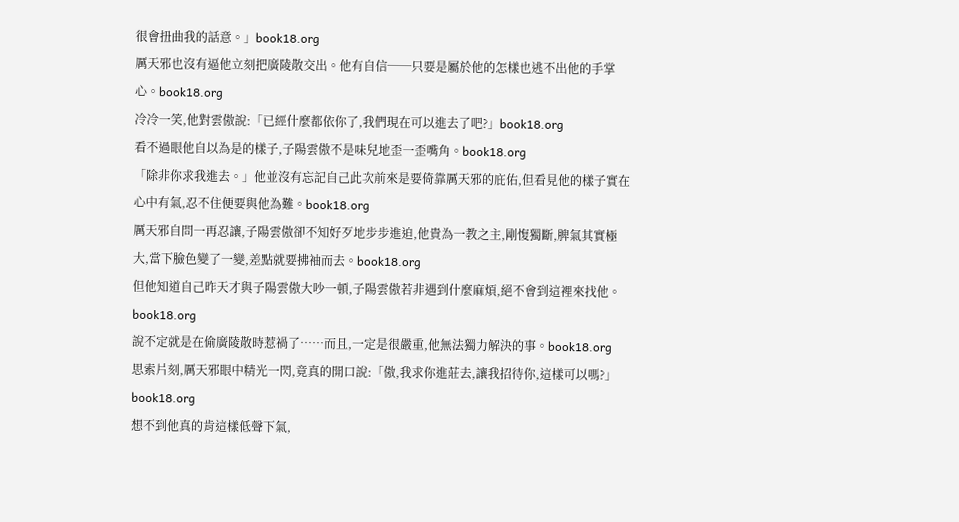很會扭曲我的話意。」book18.org
厲天邪也沒有逼他立刻把廣陵散交出。他有自信──只要是屬於他的怎樣也逃不出他的手掌心。book18.org
冷冷一笑,他對雲傲說:「已經什麼都依你了,我們現在可以進去了吧?」book18.org
看不過眼他自以為是的樣子,子陽雲傲不是味兒地歪一歪嘴角。book18.org
「除非你求我進去。」他並沒有忘記自己此次前來是要倚靠厲天邪的庇佑,但看見他的樣子實在心中有氣,忍不住便要與他為難。book18.org
厲天邪自問一再忍讓,子陽雲傲卻不知好歹地步步進迫,他貴為一教之主,剛愎獨斷,脾氣其實極大,當下臉色變了一變,差點就要拂袖而去。book18.org
但他知道自己昨天才與子陽雲傲大吵一頓,子陽雲傲若非遇到什麼麻煩,絕不會到這裡來找他。book18.org
說不定就是在偷廣陵散時惹禍了……而且,一定是很嚴重,他無法獨力解決的事。book18.org
思索片刻,厲天邪眼中精光一閃,竟真的開口說:「傲,我求你進莊去,讓我招待你,這樣可以嗎?」book18.org
想不到他真的肯這樣低聲下氣,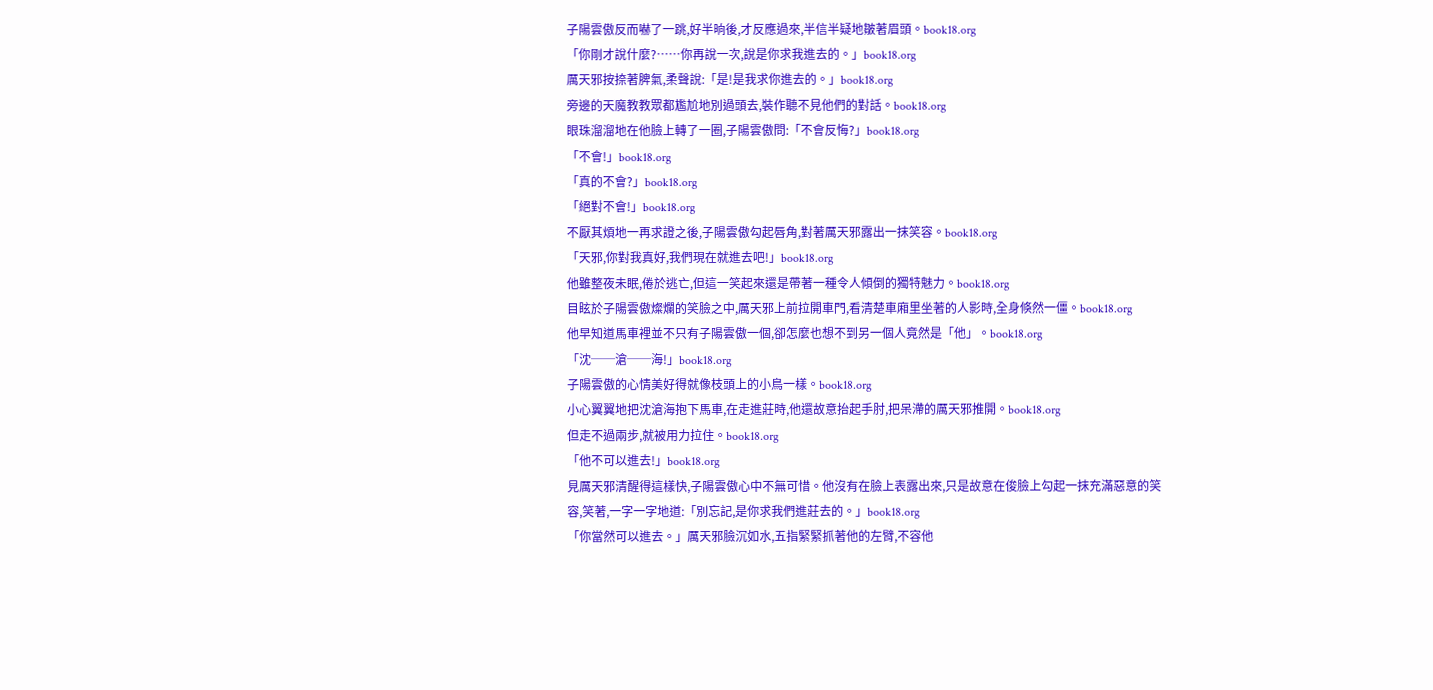子陽雲傲反而嚇了一跳,好半晌後,才反應過來,半信半疑地皺著眉頭。book18.org
「你剛才說什麼?……你再說一次,說是你求我進去的。」book18.org
厲天邪按捺著脾氣,柔聲說:「是!是我求你進去的。」book18.org
旁邊的天魔教教眾都尷尬地別過頭去,裝作聽不見他們的對話。book18.org
眼珠溜溜地在他臉上轉了一圈,子陽雲傲問:「不會反悔?」book18.org
「不會!」book18.org
「真的不會?」book18.org
「絕對不會!」book18.org
不厭其煩地一再求證之後,子陽雲傲勾起唇角,對著厲天邪露出一抹笑容。book18.org
「天邪,你對我真好,我們現在就進去吧!」book18.org
他雖整夜未眠,倦於逃亡,但這一笑起來還是帶著一種令人傾倒的獨特魅力。book18.org
目眩於子陽雲傲燦爛的笑臉之中,厲天邪上前拉開車門,看清楚車廂里坐著的人影時,全身倏然一僵。book18.org
他早知道馬車裡並不只有子陽雲傲一個,卻怎麼也想不到另一個人竟然是「他」。book18.org
「沈──滄──海!」book18.org
子陽雲傲的心情美好得就像枝頭上的小鳥一樣。book18.org
小心翼翼地把沈滄海抱下馬車,在走進莊時,他還故意抬起手肘,把呆滯的厲天邪推開。book18.org
但走不過兩步,就被用力拉住。book18.org
「他不可以進去!」book18.org
見厲天邪清醒得這樣快,子陽雲傲心中不無可惜。他沒有在臉上表露出來,只是故意在俊臉上勾起一抹充滿惡意的笑容,笑著,一字一字地道:「別忘記,是你求我們進莊去的。」book18.org
「你當然可以進去。」厲天邪臉沉如水,五指緊緊抓著他的左臂,不容他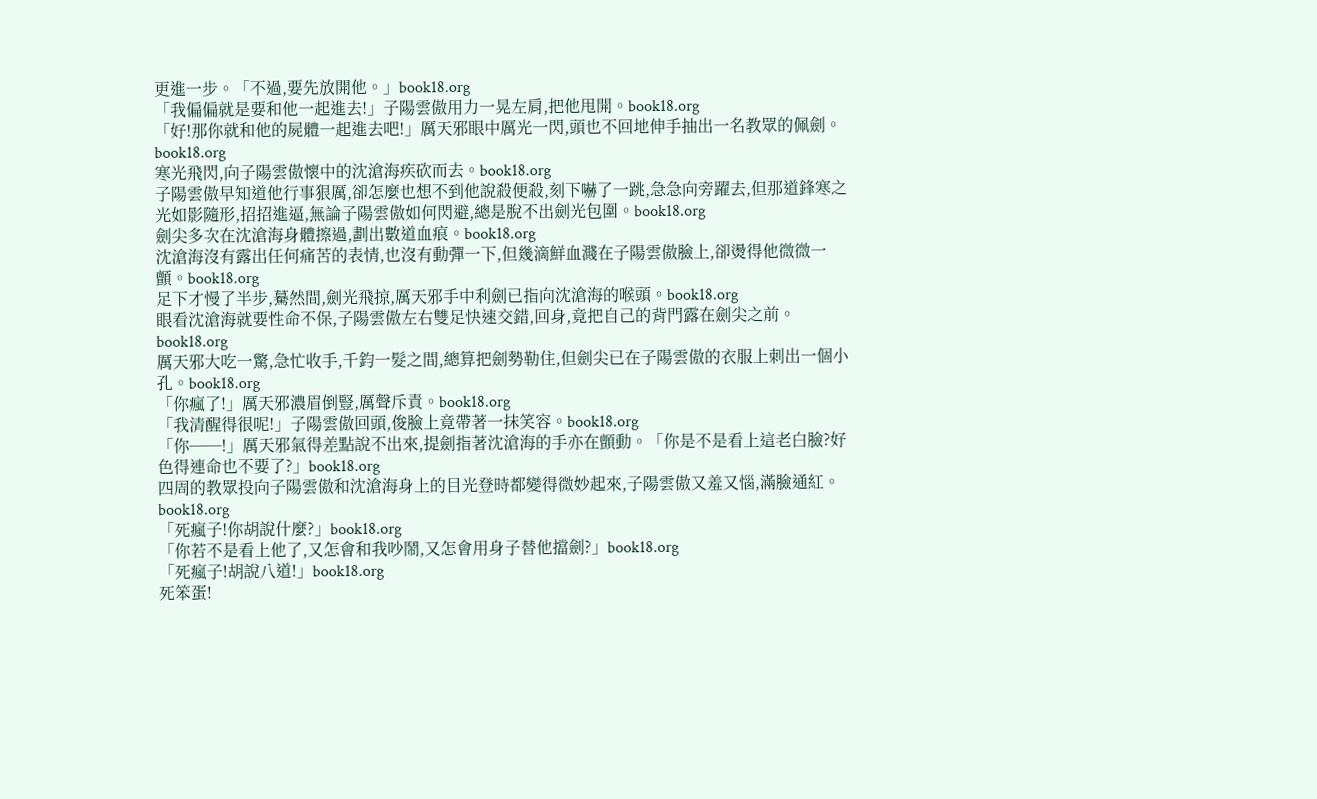更進一步。「不過,要先放開他。」book18.org
「我偏偏就是要和他一起進去!」子陽雲傲用力一晃左肩,把他甩開。book18.org
「好!那你就和他的屍體一起進去吧!」厲天邪眼中厲光一閃,頭也不回地伸手抽出一名教眾的佩劍。book18.org
寒光飛閃,向子陽雲傲懷中的沈滄海疾砍而去。book18.org
子陽雲傲早知道他行事狠厲,卻怎麼也想不到他說殺便殺,刻下嚇了一跳,急急向旁躍去,但那道鋒寒之光如影隨形,招招進逼,無論子陽雲傲如何閃避,總是脫不出劍光包圍。book18.org
劍尖多次在沈滄海身體擦過,劃出數道血痕。book18.org
沈滄海沒有露出任何痛苦的表情,也沒有動彈一下,但幾滴鮮血濺在子陽雲傲臉上,卻燙得他微微一顫。book18.org
足下才慢了半步,驀然間,劍光飛掠,厲天邪手中利劍已指向沈滄海的喉頭。book18.org
眼看沈滄海就要性命不保,子陽雲傲左右雙足快速交錯,回身,竟把自己的背門露在劍尖之前。book18.org
厲天邪大吃一驚,急忙收手,千鈞一髮之間,總算把劍勢勒住,但劍尖已在子陽雲傲的衣服上刺出一個小孔。book18.org
「你瘋了!」厲天邪濃眉倒豎,厲聲斥責。book18.org
「我清醒得很呢!」子陽雲傲回頭,俊臉上竟帶著一抹笑容。book18.org
「你──!」厲天邪氣得差點說不出來,提劍指著沈滄海的手亦在顫動。「你是不是看上這老白臉?好色得連命也不要了?」book18.org
四周的教眾投向子陽雲傲和沈滄海身上的目光登時都變得微妙起來,子陽雲傲又羞又惱,滿臉通紅。book18.org
「死瘋子!你胡說什麼?」book18.org
「你若不是看上他了,又怎會和我吵鬧,又怎會用身子替他擋劍?」book18.org
「死瘋子!胡說八道!」book18.org
死笨蛋!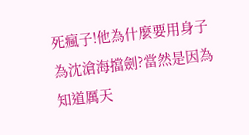死瘋子!他為什麼要用身子為沈滄海擋劍?當然是因為知道厲天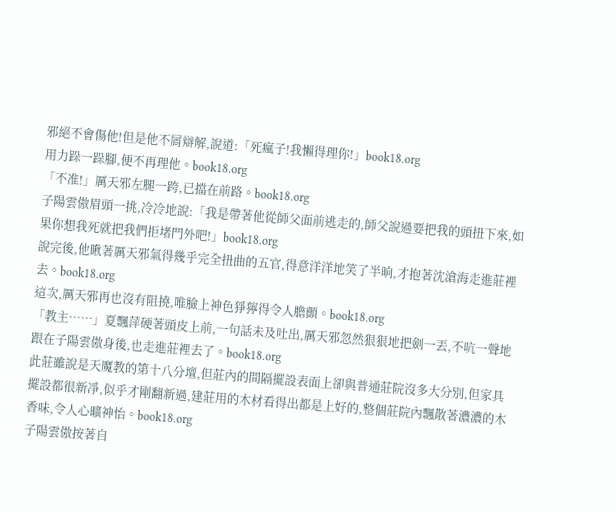邪絕不會傷他!但是他不屑辯解,說道:「死瘋子!我懶得理你!」book18.org
用力跺一跺腳,便不再理他。book18.org
「不准!」厲天邪左腿一跨,已擋在前路。book18.org
子陽雲傲眉頭一挑,冷冷地說:「我是帶著他從師父面前逃走的,師父說過要把我的頭扭下來,如果你想我死就把我們拒堵門外吧!」book18.org
說完後,他瞅著厲天邪氣得幾乎完全扭曲的五官,得意洋洋地笑了半晌,才抱著沈滄海走進莊裡去。book18.org
這次,厲天邪再也沒有阻撓,唯臉上神色猙獰得令人膽顫。book18.org
「教主……」夏飄萍硬著頭皮上前,一句話未及吐出,厲天邪忽然狠狠地把劍一丟,不吭一聲地跟在子陽雲傲身後,也走進莊裡去了。book18.org
此莊雖說是天魔教的第十八分壇,但莊內的間隔擺設表面上卻與普通莊院沒多大分別,但家具擺設都很新凈,似乎才剛翻新過,建莊用的木材看得出都是上好的,整個莊院內飄散著濃濃的木香味,令人心曠神怡。book18.org
子陽雲傲按著自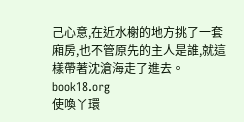己心意,在近水榭的地方挑了一套廂房,也不管原先的主人是誰,就這樣帶著沈滄海走了進去。book18.org
使喚丫環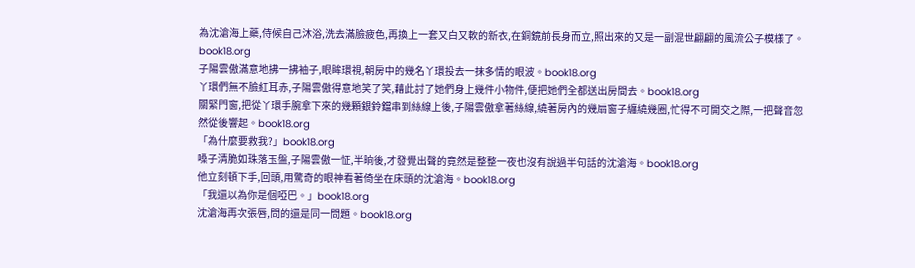為沈滄海上藥,侍候自己沐浴,洗去滿臉疲色,再換上一套又白又軟的新衣,在銅鏡前長身而立,照出來的又是一副混世翩翩的風流公子模樣了。book18.org
子陽雲傲滿意地拂一拂袖子,眼眸環視,朝房中的幾名丫環投去一抹多情的眼波。book18.org
丫環們無不臉紅耳赤,子陽雲傲得意地笑了笑,藉此討了她們身上幾件小物件,便把她們全都送出房間去。book18.org
關緊門窗,把從丫環手腕拿下來的幾顆銀鈴鐺串到絲線上後,子陽雲傲拿著絲線,繞著房內的幾扇窗子纏繞幾圈,忙得不可開交之際,一把聲音忽然從後響起。book18.org
「為什麼要救我?」book18.org
嗓子清脆如珠落玉盤,子陽雲傲一怔,半晌後,才發覺出聲的竟然是整整一夜也沒有說過半句話的沈滄海。book18.org
他立刻頓下手,回頭,用驚奇的眼神看著倚坐在床頭的沈滄海。book18.org
「我還以為你是個啞巴。」book18.org
沈滄海再次張唇,問的還是同一問題。book18.org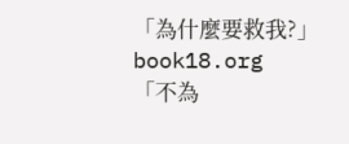「為什麼要救我?」book18.org
「不為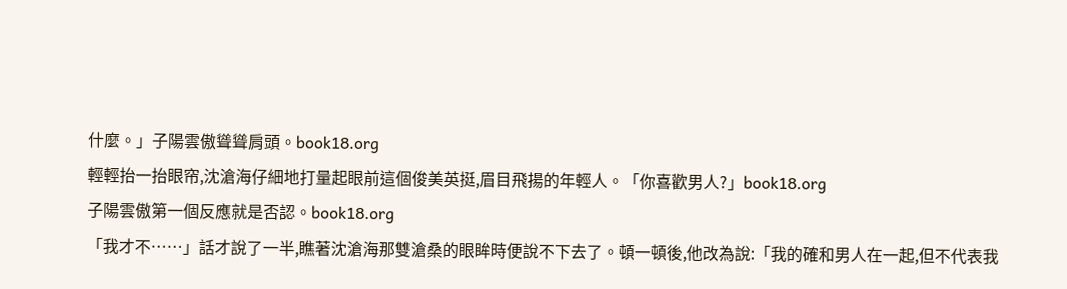什麼。」子陽雲傲聳聳肩頭。book18.org
輕輕抬一抬眼帘,沈滄海仔細地打量起眼前這個俊美英挺,眉目飛揚的年輕人。「你喜歡男人?」book18.org
子陽雲傲第一個反應就是否認。book18.org
「我才不……」話才說了一半,瞧著沈滄海那雙滄桑的眼眸時便說不下去了。頓一頓後,他改為說:「我的確和男人在一起,但不代表我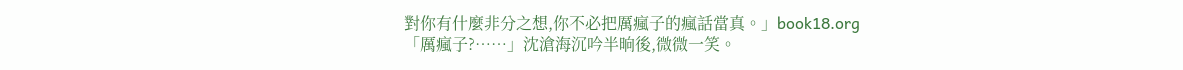對你有什麼非分之想,你不必把厲瘋子的瘋話當真。」book18.org
「厲瘋子?……」沈滄海沉吟半晌後,微微一笑。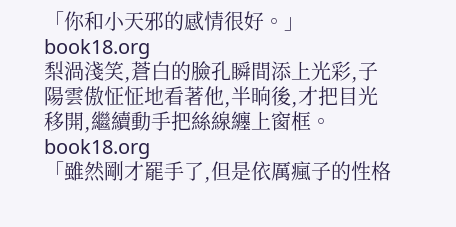「你和小天邪的感情很好。」book18.org
梨渦淺笑,蒼白的臉孔瞬間添上光彩,子陽雲傲怔怔地看著他,半晌後,才把目光移開,繼續動手把絲線纏上窗框。book18.org
「雖然剛才罷手了,但是依厲瘋子的性格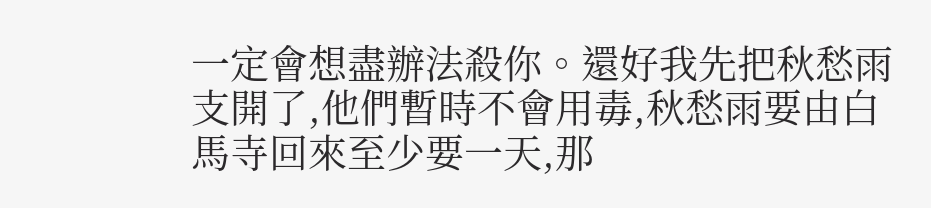一定會想盡辦法殺你。還好我先把秋愁雨支開了,他們暫時不會用毒,秋愁雨要由白馬寺回來至少要一天,那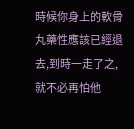時候你身上的軟骨丸藥性應該已經退去,到時一走了之,就不必再怕他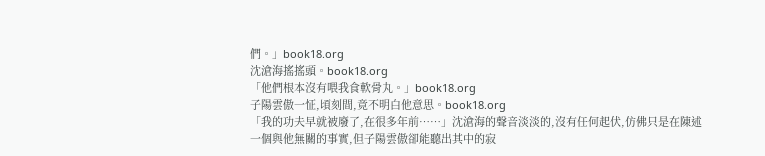們。」book18.org
沈滄海搖搖頭。book18.org
「他們根本沒有喂我食軟骨丸。」book18.org
子陽雲傲一怔,頃刻間,竟不明白他意思。book18.org
「我的功夫早就被廢了,在很多年前……」沈滄海的聲音淡淡的,沒有任何起伏,仿佛只是在陳述一個與他無關的事實,但子陽雲傲卻能聽出其中的寂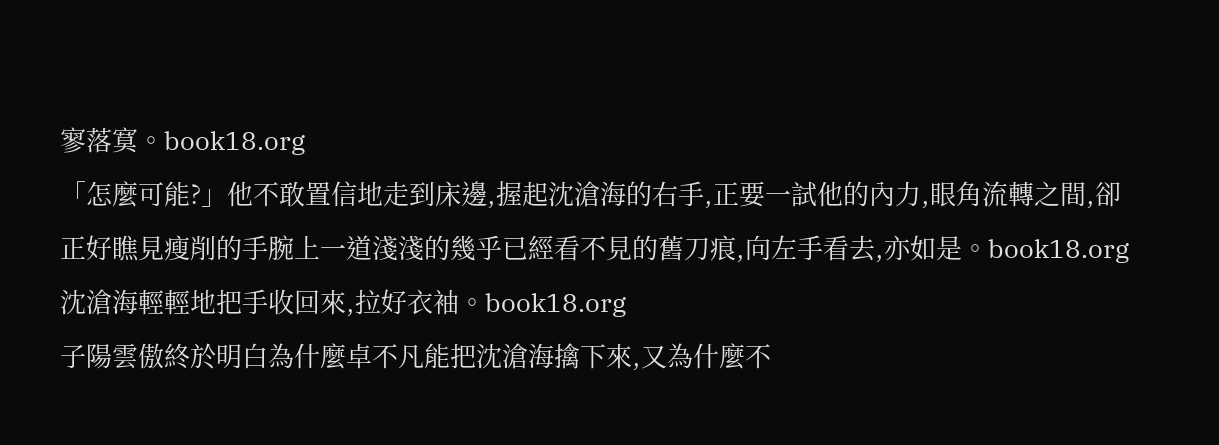寥落寞。book18.org
「怎麼可能?」他不敢置信地走到床邊,握起沈滄海的右手,正要一試他的內力,眼角流轉之間,卻正好瞧見瘦削的手腕上一道淺淺的幾乎已經看不見的舊刀痕,向左手看去,亦如是。book18.org
沈滄海輕輕地把手收回來,拉好衣袖。book18.org
子陽雲傲終於明白為什麼卓不凡能把沈滄海擒下來,又為什麼不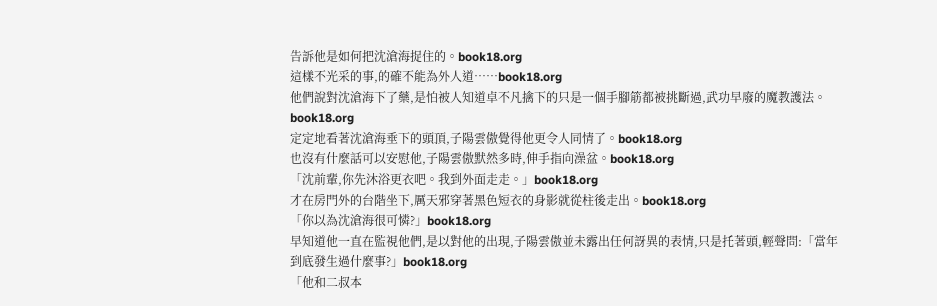告訴他是如何把沈滄海捉住的。book18.org
這樣不光采的事,的確不能為外人道……book18.org
他們說對沈滄海下了藥,是怕被人知道卓不凡擒下的只是一個手腳筋都被挑斷過,武功早廢的魔教護法。book18.org
定定地看著沈滄海垂下的頭頂,子陽雲傲覺得他更令人同情了。book18.org
也沒有什麼話可以安慰他,子陽雲傲默然多時,伸手指向澡盆。book18.org
「沈前輩,你先沐浴更衣吧。我到外面走走。」book18.org
才在房門外的台階坐下,厲天邪穿著黑色短衣的身影就從柱後走出。book18.org
「你以為沈滄海很可憐?」book18.org
早知道他一直在監視他們,是以對他的出現,子陽雲傲並未露出任何訝異的表情,只是托著頭,輕聲問:「當年到底發生過什麼事?」book18.org
「他和二叔本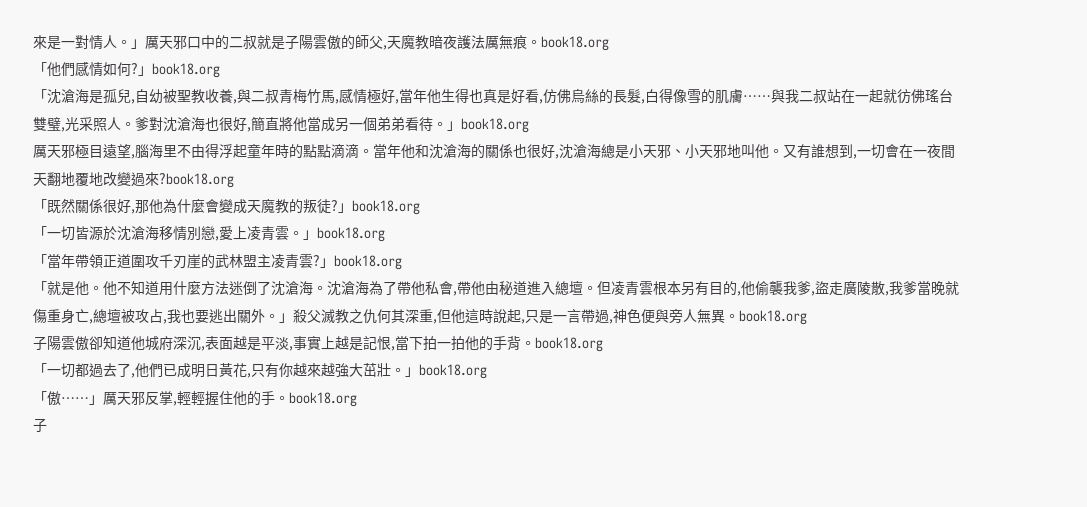來是一對情人。」厲天邪口中的二叔就是子陽雲傲的師父,天魔教暗夜護法厲無痕。book18.org
「他們感情如何?」book18.org
「沈滄海是孤兒,自幼被聖教收養,與二叔青梅竹馬,感情極好,當年他生得也真是好看,仿佛烏絲的長髮,白得像雪的肌膚……與我二叔站在一起就彷佛瑤台雙璧,光采照人。爹對沈滄海也很好,簡直將他當成另一個弟弟看待。」book18.org
厲天邪極目遠望,腦海里不由得浮起童年時的點點滴滴。當年他和沈滄海的關係也很好,沈滄海總是小天邪、小天邪地叫他。又有誰想到,一切會在一夜間天翻地覆地改變過來?book18.org
「既然關係很好,那他為什麼會變成天魔教的叛徒?」book18.org
「一切皆源於沈滄海移情別戀,愛上凌青雲。」book18.org
「當年帶領正道圍攻千刃崖的武林盟主凌青雲?」book18.org
「就是他。他不知道用什麼方法迷倒了沈滄海。沈滄海為了帶他私會,帶他由秘道進入總壇。但凌青雲根本另有目的,他偷襲我爹,盜走廣陵散,我爹當晚就傷重身亡,總壇被攻占,我也要逃出關外。」殺父滅教之仇何其深重,但他這時說起,只是一言帶過,神色便與旁人無異。book18.org
子陽雲傲卻知道他城府深沉,表面越是平淡,事實上越是記恨,當下拍一拍他的手背。book18.org
「一切都過去了,他們已成明日黃花,只有你越來越強大茁壯。」book18.org
「傲……」厲天邪反掌,輕輕握住他的手。book18.org
子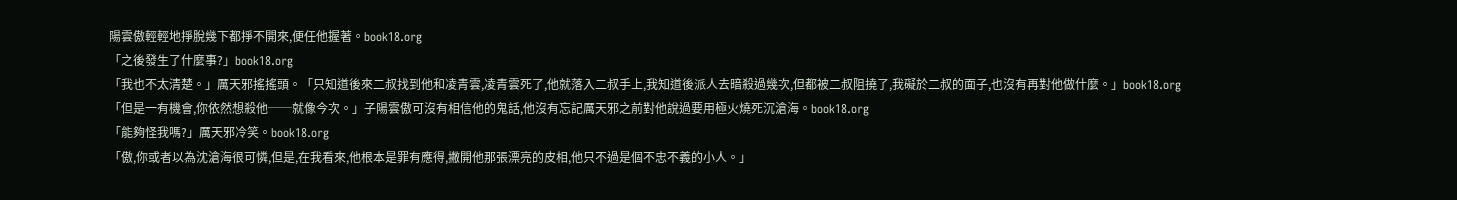陽雲傲輕輕地掙脫幾下都掙不開來,便任他握著。book18.org
「之後發生了什麼事?」book18.org
「我也不太清楚。」厲天邪搖搖頭。「只知道後來二叔找到他和凌青雲,凌青雲死了,他就落入二叔手上,我知道後派人去暗殺過幾次,但都被二叔阻撓了,我礙於二叔的面子,也沒有再對他做什麼。」book18.org
「但是一有機會,你依然想殺他──就像今次。」子陽雲傲可沒有相信他的鬼話,他沒有忘記厲天邪之前對他說過要用極火燒死沉滄海。book18.org
「能夠怪我嗎?」厲天邪冷笑。book18.org
「傲,你或者以為沈滄海很可憐,但是,在我看來,他根本是罪有應得,撇開他那張漂亮的皮相,他只不過是個不忠不義的小人。」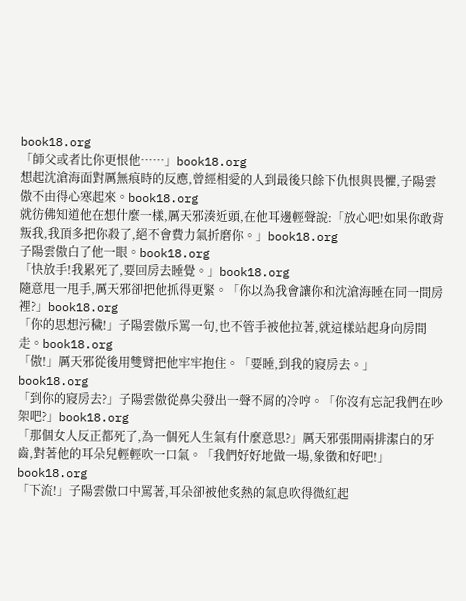book18.org
「師父或者比你更恨他……」book18.org
想起沈滄海面對厲無痕時的反應,曾經相愛的人到最後只餘下仇恨與畏懼,子陽雲傲不由得心寒起來。book18.org
就彷佛知道他在想什麼一樣,厲天邪湊近頭,在他耳邊輕聲說:「放心吧!如果你敢背叛我,我頂多把你殺了,絕不會費力氣折磨你。」book18.org
子陽雲傲白了他一眼。book18.org
「快放手!我累死了,要回房去睡覺。」book18.org
隨意甩一甩手,厲天邪卻把他抓得更緊。「你以為我會讓你和沈滄海睡在同一間房裡?」book18.org
「你的思想污穢!」子陽雲傲斥罵一句,也不管手被他拉著,就這樣站起身向房間走。book18.org
「傲!」厲天邪從後用雙臂把他牢牢抱住。「要睡,到我的寢房去。」book18.org
「到你的寢房去?」子陽雲傲從鼻尖發出一聲不屑的冷哼。「你沒有忘記我們在吵架吧?」book18.org
「那個女人反正都死了,為一個死人生氣有什麼意思?」厲天邪張開兩排潔白的牙齒,對著他的耳朵兒輕輕吹一口氣。「我們好好地做一場,象徵和好吧!」book18.org
「下流!」子陽雲傲口中罵著,耳朵卻被他炙熱的氣息吹得微紅起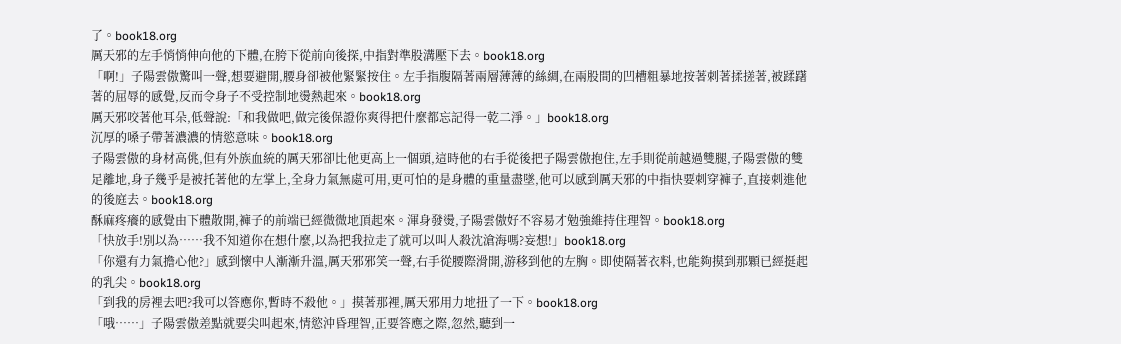了。book18.org
厲天邪的左手悄悄伸向他的下體,在胯下從前向後探,中指對準股溝壓下去。book18.org
「啊!」子陽雲傲驚叫一聲,想要避開,腰身卻被他緊緊按住。左手指腹隔著兩層薄薄的絲綢,在兩股間的凹槽粗暴地按著刺著揉搓著,被蹂躇著的屈辱的感覺,反而令身子不受控制地燙熱起來。book18.org
厲天邪咬著他耳朵,低聲說:「和我做吧,做完後保證你爽得把什麼都忘記得一乾二淨。」book18.org
沉厚的嗓子帶著濃濃的情慾意味。book18.org
子陽雲傲的身材高佻,但有外族血統的厲天邪卻比他更高上一個頭,這時他的右手從後把子陽雲傲抱住,左手則從前越過雙腿,子陽雲傲的雙足離地,身子幾乎是被托著他的左掌上,全身力氣無處可用,更可怕的是身體的重量盡墜,他可以感到厲天邪的中指快要刺穿褲子,直接刺進他的後庭去。book18.org
酥麻疼癢的感覺由下體散開,褲子的前端已經微微地頂起來。渾身發燙,子陽雲傲好不容易才勉強維持住理智。book18.org
「快放手!別以為……我不知道你在想什麼,以為把我拉走了就可以叫人殺沈滄海嗎?妄想!」book18.org
「你還有力氣擔心他?」感到懷中人漸漸升溫,厲天邪邪笑一聲,右手從腰際滑開,游移到他的左胸。即使隔著衣料,也能夠摸到那顆已經挺起的乳尖。book18.org
「到我的房裡去吧?我可以答應你,暫時不殺他。」摸著那裡,厲天邪用力地扭了一下。book18.org
「哦……」子陽雲傲差點就要尖叫起來,情慾沖昏理智,正要答應之際,忽然,聽到一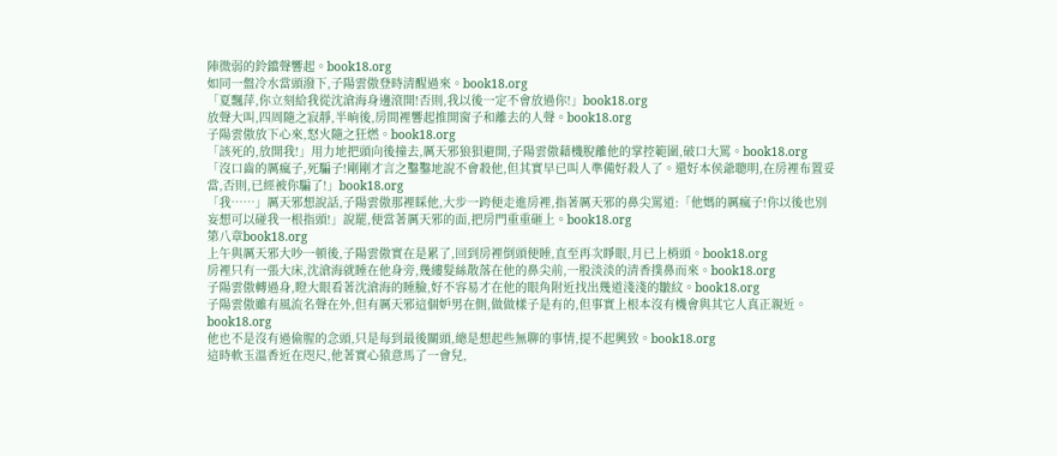陣微弱的鈴鐺聲響起。book18.org
如同一盤冷水當頭潑下,子陽雲傲登時清醒過來。book18.org
「夏飄萍,你立刻給我從沈滄海身邊滾開!否則,我以後一定不會放過你!」book18.org
放聲大叫,四周隨之寂靜,半晌後,房間裡響起推開窗子和離去的人聲。book18.org
子陽雲傲放下心來,怒火隨之狂燃。book18.org
「該死的,放開我!」用力地把頭向後撞去,厲天邪狼狽避開,子陽雲傲藉機脫離他的掌控範圍,破口大罵。book18.org
「沒口齒的厲瘋子,死騙子!剛剛才言之鑿鑿地說不會殺他,但其實早已叫人準備好殺人了。還好本侯爺聰明,在房裡布置妥當,否則,已經被你騙了!」book18.org
「我……」厲天邪想說話,子陽雲傲那裡睬他,大步一跨便走進房裡,指著厲天邪的鼻尖罵道:「他媽的厲瘋子!你以後也別妄想可以碰我一根指頭!」說罷,便當著厲天邪的面,把房門重重砸上。book18.org
第八章book18.org
上午與厲天邪大吵一頓後,子陽雲傲實在是累了,回到房裡倒頭便睡,直至再次睜眼,月已上梢頭。book18.org
房裡只有一張大床,沈滄海就睡在他身旁,幾縷髮絲散落在他的鼻尖前,一股淡淡的清香撲鼻而來。book18.org
子陽雲傲轉過身,瞪大眼看著沈滄海的睡臉,好不容易才在他的眼角附近找出幾道淺淺的皺紋。book18.org
子陽雲傲雖有風流名聲在外,但有厲天邪這個妒男在側,做做樣子是有的,但事實上根本沒有機會與其它人真正親近。book18.org
他也不是沒有過偷腥的念頭,只是每到最後關頭,總是想起些無聊的事情,提不起興致。book18.org
這時軟玉溫香近在咫尺,他著實心猿意馬了一會兒,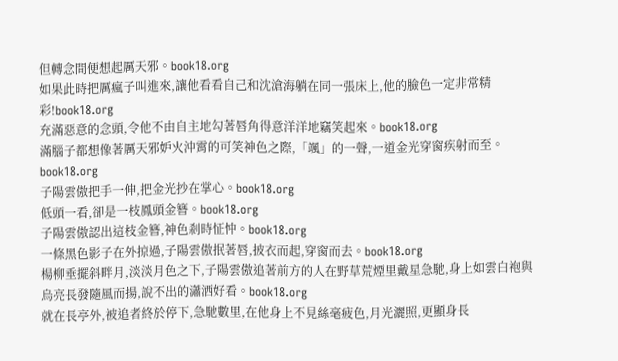但轉念間便想起厲天邪。book18.org
如果此時把厲瘋子叫進來,讓他看看自己和沈滄海躺在同一張床上,他的臉色一定非常精彩!book18.org
充滿惡意的念頭,令他不由自主地勾著唇角得意洋洋地竊笑起來。book18.org
滿腦子都想像著厲天邪妒火沖霄的可笑神色之際,「颯」的一聲,一道金光穿窗疾射而至。book18.org
子陽雲傲把手一伸,把金光抄在掌心。book18.org
低頭一看,卻是一枝鳳頭金簪。book18.org
子陽雲傲認出這枝金簪,神色剎時怔忡。book18.org
一條黑色影子在外掠過,子陽雲傲抿著唇,披衣而起,穿窗而去。book18.org
楊柳垂擺斜畔月,淡淡月色之下,子陽雲傲追著前方的人在野草荒煙里戴星急馳,身上如雲白袍與烏亮長發隨風而揚,說不出的瀟洒好看。book18.org
就在長亭外,被追者終於停下,急馳數里,在他身上不見絲毫疲色,月光灑照,更顯身長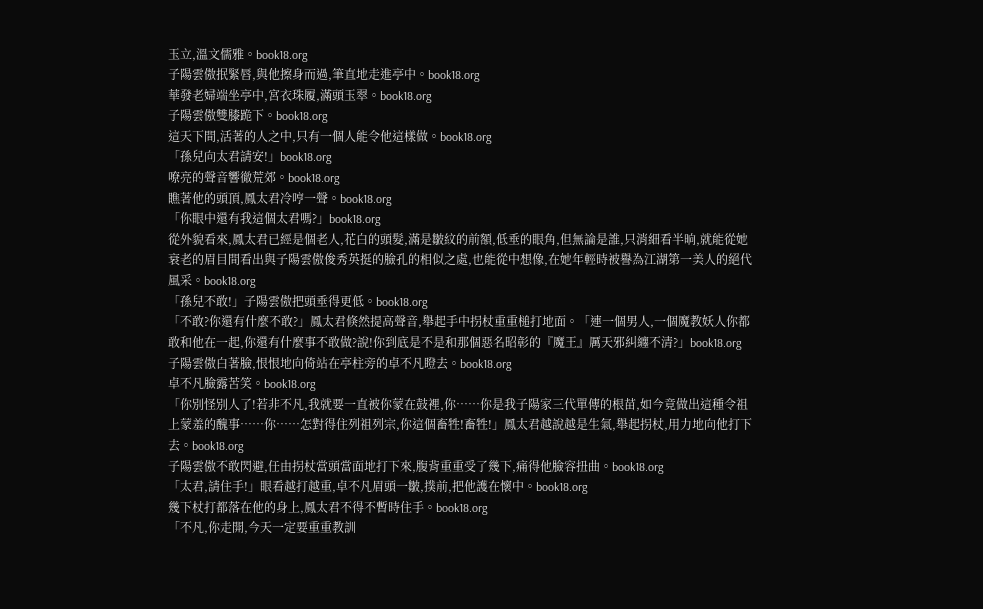玉立,溫文儒雅。book18.org
子陽雲傲抿緊唇,與他擦身而過,筆直地走進亭中。book18.org
華發老婦端坐亭中,宮衣珠履,滿頭玉翠。book18.org
子陽雲傲雙膝跪下。book18.org
這天下間,活著的人之中,只有一個人能令他這樣做。book18.org
「孫兒向太君請安!」book18.org
嘹亮的聲音響徹荒郊。book18.org
瞧著他的頭頂,鳳太君冷哼一聲。book18.org
「你眼中還有我這個太君嗎?」book18.org
從外貌看來,鳳太君已經是個老人,花白的頭髮,滿是皺紋的前額,低垂的眼角,但無論是誰,只消細看半晌,就能從她衰老的眉目間看出與子陽雲傲俊秀英挺的臉孔的相似之處,也能從中想像,在她年輕時被譽為江湖第一美人的絕代風采。book18.org
「孫兒不敢!」子陽雲傲把頭垂得更低。book18.org
「不敢?你還有什麼不敢?」鳳太君倏然提高聲音,舉起手中拐杖重重槌打地面。「連一個男人,一個魔教妖人你都敢和他在一起,你還有什麼事不敢做?說!你到底是不是和那個惡名昭彰的『魔王』厲天邪糾纏不清?」book18.org
子陽雲傲白著臉,恨恨地向倚站在亭柱旁的卓不凡瞪去。book18.org
卓不凡臉露苦笑。book18.org
「你別怪別人了!若非不凡,我就要一直被你蒙在鼓裡,你……你是我子陽家三代單傳的根苗,如今竟做出這種令祖上蒙羞的醜事……你……怎對得住列祖列宗,你這個畜牲!畜牲!」鳳太君越說越是生氣,舉起拐杖,用力地向他打下去。book18.org
子陽雲傲不敢閃避,任由拐杖當頭當面地打下來,腹背重重受了幾下,痛得他臉容扭曲。book18.org
「太君,請住手!」眼看越打越重,卓不凡眉頭一皺,撲前,把他護在懷中。book18.org
幾下杖打都落在他的身上,鳳太君不得不暫時住手。book18.org
「不凡,你走開,今天一定要重重教訓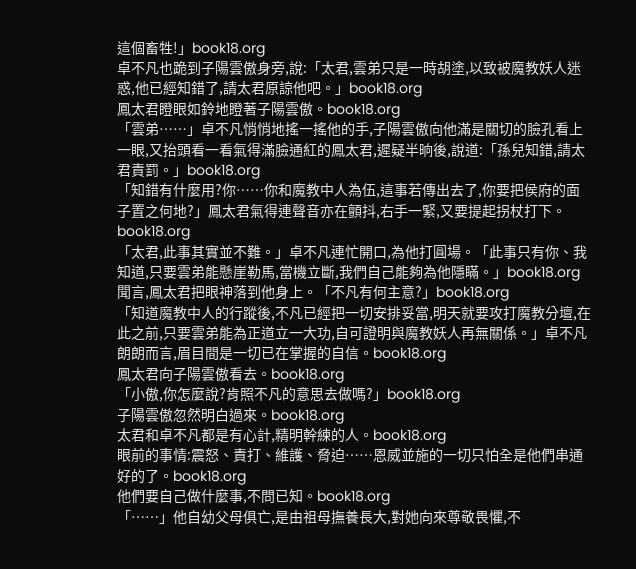這個畜牲!」book18.org
卓不凡也跪到子陽雲傲身旁,說:「太君,雲弟只是一時胡塗,以致被魔教妖人迷惑,他已經知錯了,請太君原諒他吧。」book18.org
鳳太君瞪眼如鈴地瞪著子陽雲傲。book18.org
「雲弟……」卓不凡悄悄地搖一搖他的手,子陽雲傲向他滿是關切的臉孔看上一眼,又抬頭看一看氣得滿臉通紅的鳳太君,遲疑半晌後,說道:「孫兒知錯,請太君責罰。」book18.org
「知錯有什麼用?你……你和魔教中人為伍,這事若傳出去了,你要把侯府的面子置之何地?」鳳太君氣得連聲音亦在顫抖,右手一緊,又要提起拐杖打下。book18.org
「太君,此事其實並不難。」卓不凡連忙開口,為他打圓場。「此事只有你、我知道,只要雲弟能懸崖勒馬,當機立斷,我們自己能夠為他隱瞞。」book18.org
聞言,鳳太君把眼神落到他身上。「不凡有何主意?」book18.org
「知道魔教中人的行蹤後,不凡已經把一切安排妥當,明天就要攻打魔教分壇,在此之前,只要雲弟能為正道立一大功,自可證明與魔教妖人再無關係。」卓不凡朗朗而言,眉目間是一切已在掌握的自信。book18.org
鳳太君向子陽雲傲看去。book18.org
「小傲,你怎麼說?肯照不凡的意思去做嗎?」book18.org
子陽雲傲忽然明白過來。book18.org
太君和卓不凡都是有心計,精明幹練的人。book18.org
眼前的事情:震怒、責打、維護、脅迫……恩威並施的一切只怕全是他們串通好的了。book18.org
他們要自己做什麼事,不問已知。book18.org
「……」他自幼父母俱亡,是由祖母撫養長大,對她向來尊敬畏懼,不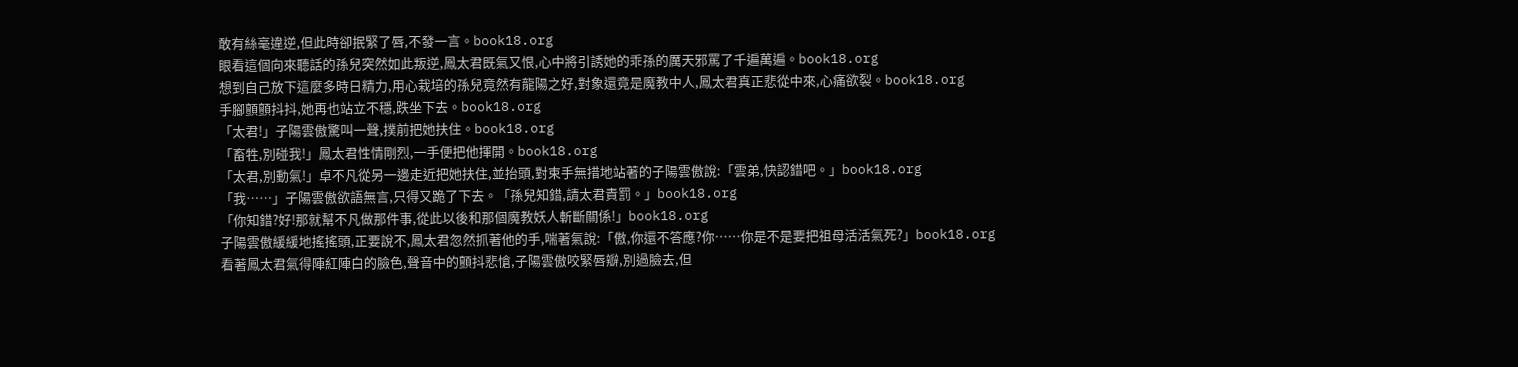敢有絲毫違逆,但此時卻抿緊了唇,不發一言。book18.org
眼看這個向來聽話的孫兒突然如此叛逆,鳳太君既氣又恨,心中將引誘她的乖孫的厲天邪罵了千遍萬遍。book18.org
想到自己放下這麼多時日精力,用心栽培的孫兒竟然有龍陽之好,對象還竟是魔教中人,鳳太君真正悲從中來,心痛欲裂。book18.org
手腳顫顫抖抖,她再也站立不穩,跌坐下去。book18.org
「太君!」子陽雲傲驚叫一聲,撲前把她扶住。book18.org
「畜牲,別碰我!」鳳太君性情剛烈,一手便把他揮開。book18.org
「太君,別動氣!」卓不凡從另一邊走近把她扶住,並抬頭,對束手無措地站著的子陽雲傲說:「雲弟,快認錯吧。」book18.org
「我……」子陽雲傲欲語無言,只得又跪了下去。「孫兒知錯,請太君責罰。」book18.org
「你知錯?好!那就幫不凡做那件事,從此以後和那個魔教妖人斬斷關係!」book18.org
子陽雲傲緩緩地搖搖頭,正要說不,鳳太君忽然抓著他的手,喘著氣說:「傲,你還不答應?你……你是不是要把祖母活活氣死?」book18.org
看著鳳太君氣得陣紅陣白的臉色,聲音中的顫抖悲愴,子陽雲傲咬緊唇瓣,別過臉去,但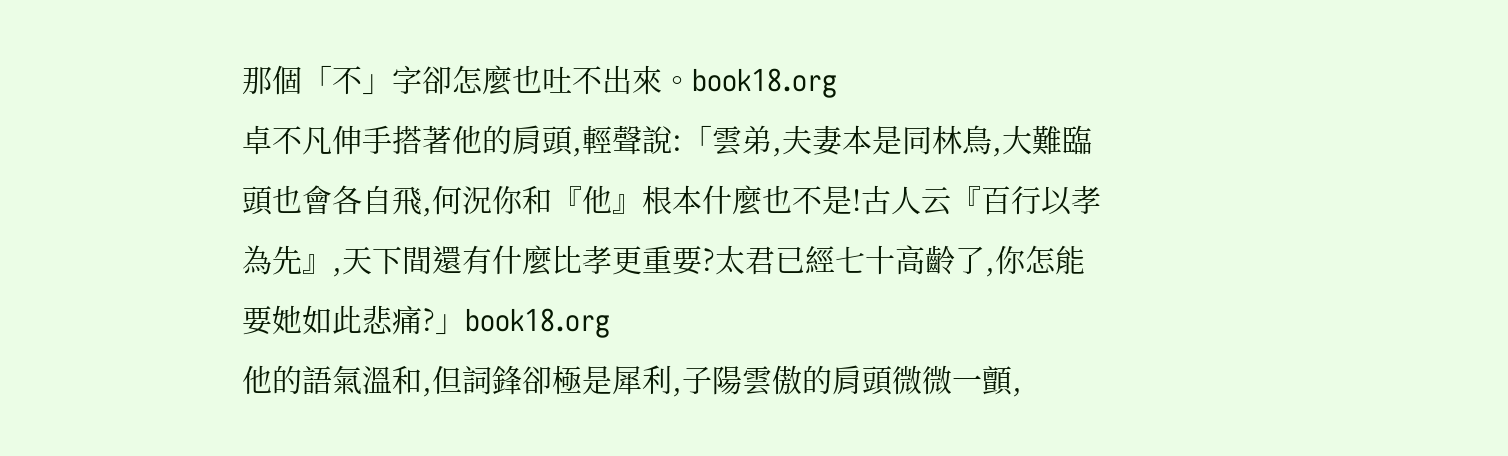那個「不」字卻怎麼也吐不出來。book18.org
卓不凡伸手搭著他的肩頭,輕聲說:「雲弟,夫妻本是同林鳥,大難臨頭也會各自飛,何況你和『他』根本什麼也不是!古人云『百行以孝為先』,天下間還有什麼比孝更重要?太君已經七十高齡了,你怎能要她如此悲痛?」book18.org
他的語氣溫和,但詞鋒卻極是犀利,子陽雲傲的肩頭微微一顫,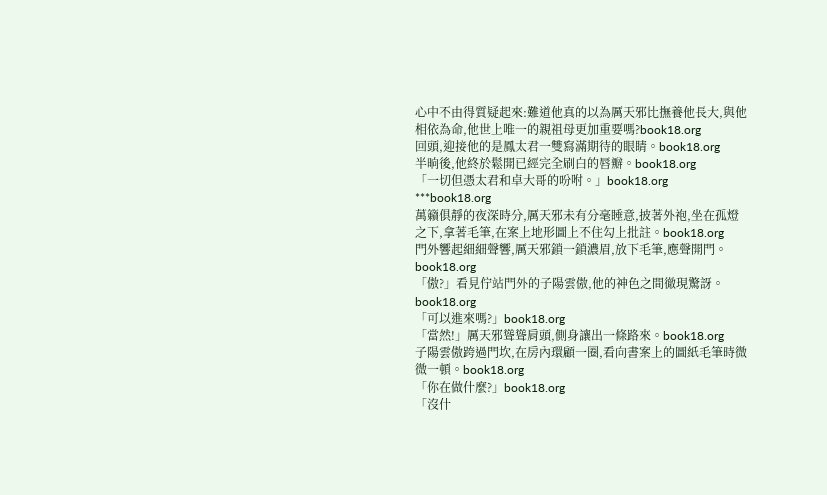心中不由得質疑起來:難道他真的以為厲天邪比撫養他長大,與他相依為命,他世上唯一的親祖母更加重要嗎?book18.org
回頭,迎接他的是鳳太君一雙寫滿期待的眼睛。book18.org
半晌後,他終於鬆開已經完全刷白的唇瓣。book18.org
「一切但憑太君和卓大哥的吩咐。」book18.org
***book18.org
萬籟俱靜的夜深時分,厲天邪未有分毫睡意,披著外袍,坐在孤燈之下,拿著毛筆,在案上地形圖上不住勾上批註。book18.org
門外響起細細聲響,厲天邪鎖一鎖濃眉,放下毛筆,應聲開門。book18.org
「傲?」看見佇站門外的子陽雲傲,他的神色之間徹現驚訝。book18.org
「可以進來嗎?」book18.org
「當然!」厲天邪聳聳肩頭,側身讓出一條路來。book18.org
子陽雲傲跨過門坎,在房內環顧一圈,看向書案上的圖紙毛筆時微微一頓。book18.org
「你在做什麼?」book18.org
「沒什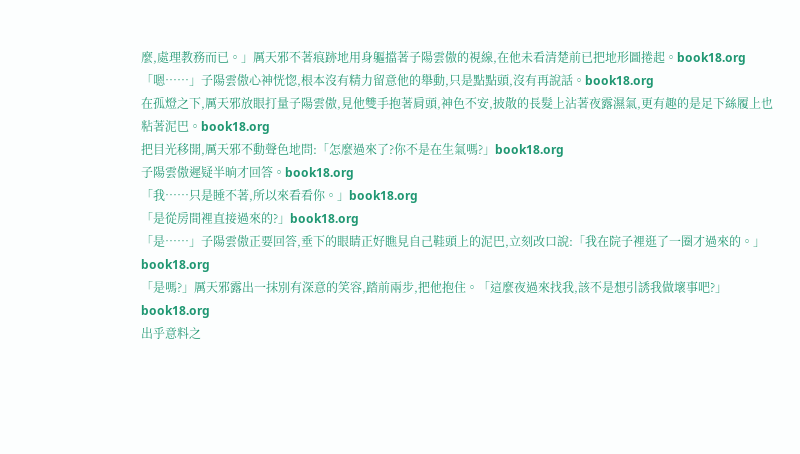麼,處理教務而已。」厲天邪不著痕跡地用身軀擋著子陽雲傲的視線,在他未看清楚前已把地形圖捲起。book18.org
「嗯……」子陽雲傲心神恍惚,根本沒有精力留意他的舉動,只是點點頭,沒有再說話。book18.org
在孤燈之下,厲天邪放眼打量子陽雲傲,見他雙手抱著肩頭,神色不安,披散的長髮上沾著夜露濕氣,更有趣的是足下絲履上也粘著泥巴。book18.org
把目光移開,厲天邪不動聲色地問:「怎麼過來了?你不是在生氣嗎?」book18.org
子陽雲傲遲疑半晌才回答。book18.org
「我……只是睡不著,所以來看看你。」book18.org
「是從房間裡直接過來的?」book18.org
「是……」子陽雲傲正要回答,垂下的眼睛正好瞧見自己鞋頭上的泥巴,立刻改口說:「我在院子裡逛了一圈才過來的。」book18.org
「是嗎?」厲天邪露出一抹別有深意的笑容,踏前兩步,把他抱住。「這麼夜過來找我,該不是想引誘我做壞事吧?」book18.org
出乎意料之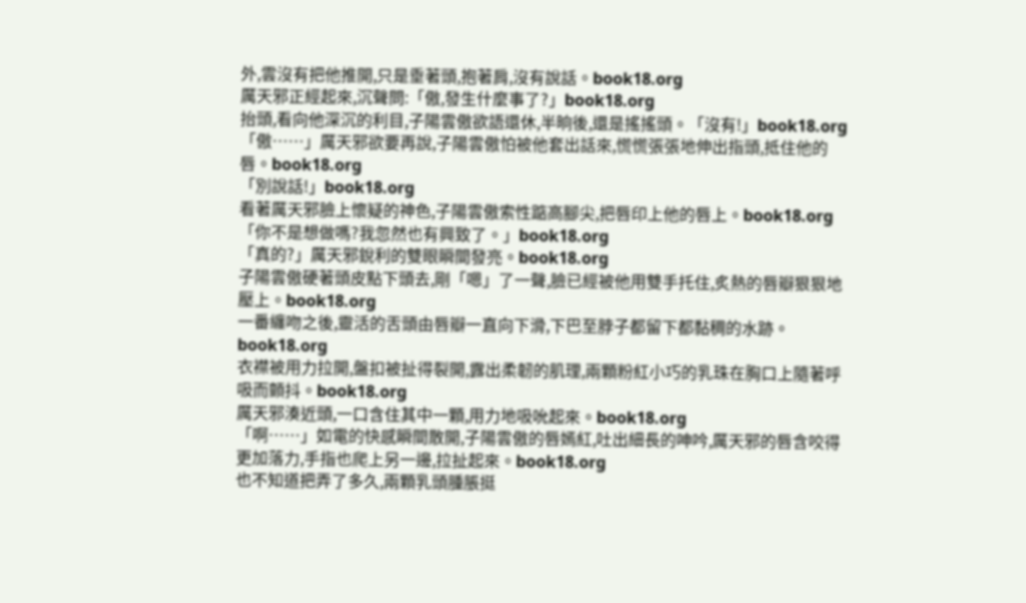外,雲沒有把他推開,只是垂著頭,抱著肩,沒有說話。book18.org
厲天邪正經起來,沉聲問:「傲,發生什麼事了?」book18.org
抬頭,看向他深沉的利目,子陽雲傲欲語還休,半晌後,還是搖搖頭。「沒有!」book18.org
「傲……」厲天邪欲要再說,子陽雲傲怕被他套出話來,慌慌張張地伸出指頭,抵住他的唇。book18.org
「別說話!」book18.org
看著厲天邪臉上懷疑的神色,子陽雲傲索性踮高腳尖,把唇印上他的唇上。book18.org
「你不是想做嗎?我忽然也有興致了。」book18.org
「真的?」厲天邪銳利的雙眼瞬間發亮。book18.org
子陽雲傲硬著頭皮點下頭去,剛「嗯」了一聲,臉已經被他用雙手托住,炙熱的唇瓣狠狠地壓上。book18.org
一番纏吻之後,靈活的舌頭由唇瓣一直向下滑,下巴至脖子都留下都黏稠的水跡。book18.org
衣襟被用力拉開,盤扣被扯得裂開,露出柔韌的肌理,兩顆粉紅小巧的乳珠在胸口上隨著呼吸而顫抖。book18.org
厲天邪湊近頭,一口含住其中一顆,用力地吸吮起來。book18.org
「啊……」如電的快感瞬間散開,子陽雲傲的唇嫣紅,吐出細長的呻吟,厲天邪的唇含咬得更加落力,手指也爬上另一邊,拉扯起來。book18.org
也不知道把弄了多久,兩顆乳頭腫脹挺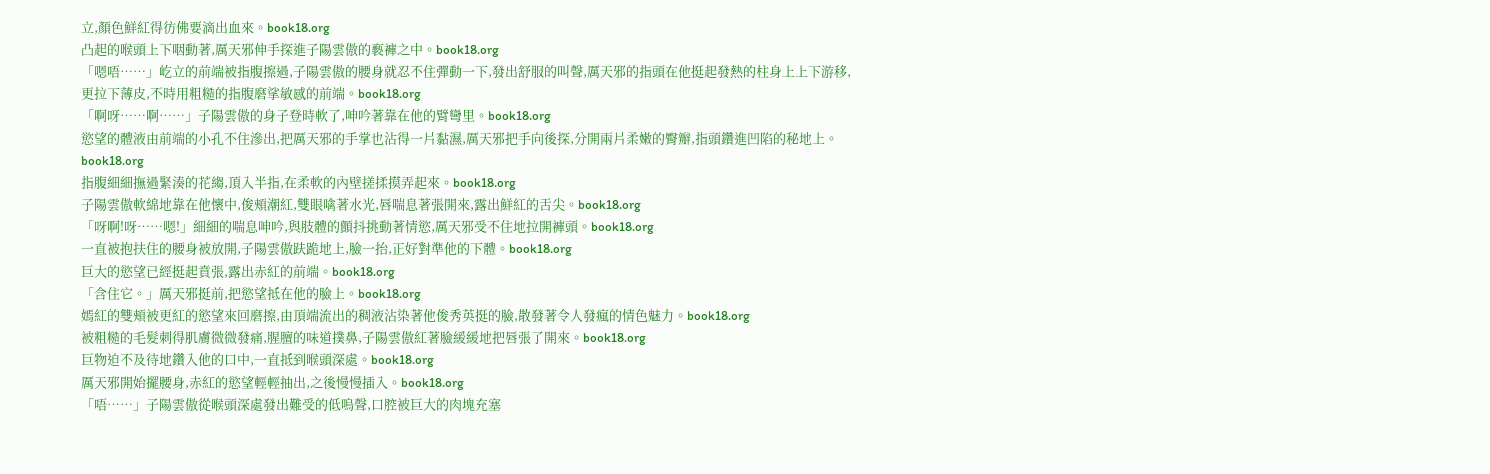立,顏色鮮紅得彷佛要滴出血來。book18.org
凸起的喉頭上下咽動著,厲天邪伸手探進子陽雲傲的褻褲之中。book18.org
「嗯唔……」屹立的前端被指腹擦過,子陽雲傲的腰身就忍不住彈動一下,發出舒服的叫聲,厲天邪的指頭在他挺起發熱的柱身上上下游移,更拉下薄皮,不時用粗糙的指腹磨挲敏感的前端。book18.org
「啊呀……啊……」子陽雲傲的身子登時軟了,呻吟著靠在他的臂彎里。book18.org
慾望的體液由前端的小孔不住滲出,把厲天邪的手掌也沾得一片黏濕,厲天邪把手向後探,分開兩片柔嫩的臀瓣,指頭鑽進凹陷的秘地上。book18.org
指腹細細撫過緊湊的花縐,頂入半指,在柔軟的內壁搓揉摸弄起來。book18.org
子陽雲傲軟綿地靠在他懷中,俊頰潮紅,雙眼噙著水光,唇喘息著張開來,露出鮮紅的舌尖。book18.org
「呀啊!呀……嗯!」細細的喘息呻吟,與肢體的顫抖挑動著情慾,厲天邪受不住地拉開褲頭。book18.org
一直被抱扶住的腰身被放開,子陽雲傲趺跪地上,臉一抬,正好對準他的下體。book18.org
巨大的慾望已經挺起賁張,露出赤紅的前端。book18.org
「含住它。」厲天邪挺前,把慾望抵在他的臉上。book18.org
嫣紅的雙頰被更紅的慾望來回磨擦,由頂端流出的稠液沾染著他俊秀英挺的臉,散發著令人發瘋的情色魅力。book18.org
被粗糙的毛髮刺得肌膚微微發痛,腥膻的味道撲鼻,子陽雲傲紅著臉緩緩地把唇張了開來。book18.org
巨物迫不及待地鑽入他的口中,一直抵到喉頭深處。book18.org
厲天邪開始擺腰身,赤紅的慾望輕輕抽出,之後慢慢插入。book18.org
「唔……」子陽雲傲從喉頭深處發出難受的低嗚聲,口腔被巨大的肉塊充塞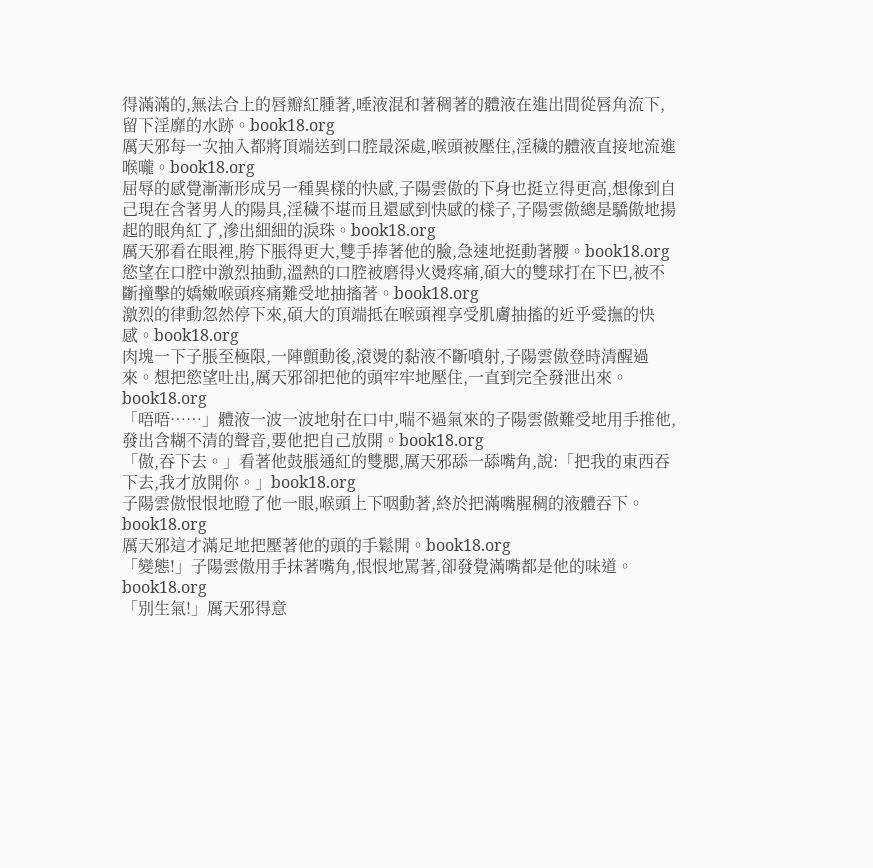得滿滿的,無法合上的唇瓣紅腫著,唾液混和著稠著的體液在進出間從唇角流下,留下淫靡的水跡。book18.org
厲天邪每一次抽入都將頂端送到口腔最深處,喉頭被壓住,淫穢的體液直接地流進喉嚨。book18.org
屈辱的感覺漸漸形成另一種異樣的快感,子陽雲傲的下身也挺立得更高,想像到自己現在含著男人的陽具,淫穢不堪而且還感到快感的樣子,子陽雲傲總是驕傲地揚起的眼角紅了,滲出細細的淚珠。book18.org
厲天邪看在眼裡,胯下脹得更大,雙手捧著他的臉,急速地挺動著腰。book18.org
慾望在口腔中激烈抽動,溫熱的口腔被磨得火燙疼痛,碩大的雙球打在下巴,被不斷撞擊的嬌嫩喉頭疼痛難受地抽搐著。book18.org
激烈的律動忽然停下來,碩大的頂端抵在喉頭裡享受肌膚抽搐的近乎愛撫的快感。book18.org
肉塊一下子脹至極限,一陣顫動後,滾燙的黏液不斷噴射,子陽雲傲登時清醒過來。想把慾望吐出,厲天邪卻把他的頭牢牢地壓住,一直到完全發泄出來。book18.org
「唔唔……」體液一波一波地射在口中,喘不過氣來的子陽雲傲難受地用手推他,發出含糊不清的聲音,要他把自己放開。book18.org
「傲,吞下去。」看著他鼓脹通紅的雙腮,厲天邪舔一舔嘴角,說:「把我的東西吞下去,我才放開你。」book18.org
子陽雲傲恨恨地瞪了他一眼,喉頭上下咽動著,終於把滿嘴腥稠的液體吞下。book18.org
厲天邪這才滿足地把壓著他的頭的手鬆開。book18.org
「變態!」子陽雲傲用手抹著嘴角,恨恨地罵著,卻發覺滿嘴都是他的味道。book18.org
「別生氣!」厲天邪得意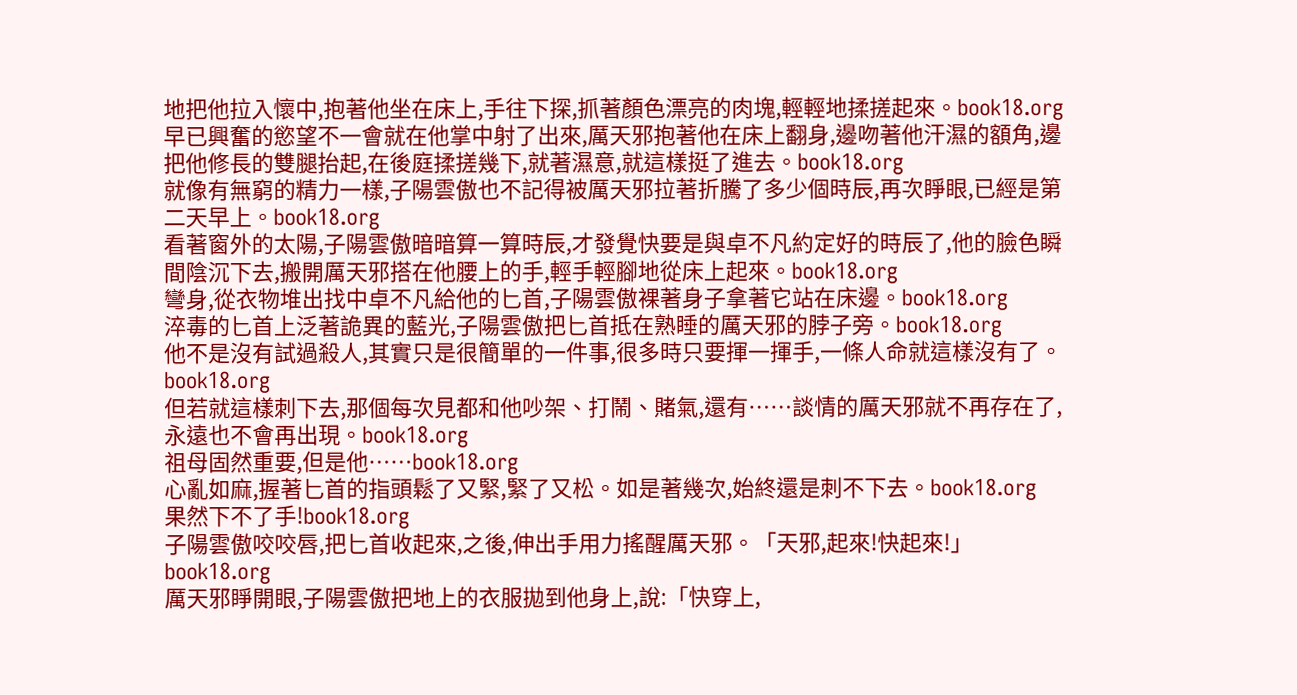地把他拉入懷中,抱著他坐在床上,手往下探,抓著顏色漂亮的肉塊,輕輕地揉搓起來。book18.org
早已興奮的慾望不一會就在他掌中射了出來,厲天邪抱著他在床上翻身,邊吻著他汗濕的額角,邊把他修長的雙腿抬起,在後庭揉搓幾下,就著濕意,就這樣挺了進去。book18.org
就像有無窮的精力一樣,子陽雲傲也不記得被厲天邪拉著折騰了多少個時辰,再次睜眼,已經是第二天早上。book18.org
看著窗外的太陽,子陽雲傲暗暗算一算時辰,才發覺快要是與卓不凡約定好的時辰了,他的臉色瞬間陰沉下去,搬開厲天邪搭在他腰上的手,輕手輕腳地從床上起來。book18.org
彎身,從衣物堆出找中卓不凡給他的匕首,子陽雲傲裸著身子拿著它站在床邊。book18.org
淬毒的匕首上泛著詭異的藍光,子陽雲傲把匕首抵在熟睡的厲天邪的脖子旁。book18.org
他不是沒有試過殺人,其實只是很簡單的一件事,很多時只要揮一揮手,一條人命就這樣沒有了。book18.org
但若就這樣刺下去,那個每次見都和他吵架、打鬧、賭氣,還有……談情的厲天邪就不再存在了,永遠也不會再出現。book18.org
祖母固然重要,但是他……book18.org
心亂如麻,握著匕首的指頭鬆了又緊,緊了又松。如是著幾次,始終還是刺不下去。book18.org
果然下不了手!book18.org
子陽雲傲咬咬唇,把匕首收起來,之後,伸出手用力搖醒厲天邪。「天邪,起來!快起來!」book18.org
厲天邪睜開眼,子陽雲傲把地上的衣服拋到他身上,說:「快穿上,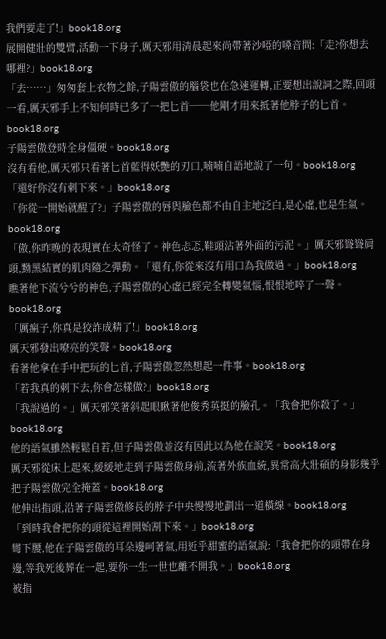我們要走了!」book18.org
展開健壯的雙臂,活動一下身子,厲天邪用清晨起來尚帶著沙啞的嗓音問:「走?你想去哪裡?」book18.org
「去……」匆匆套上衣物之餘,子陽雲傲的腦袋也在急速運轉,正要想出說詞之際,回頭一看,厲天邪手上不知何時已多了一把匕首──他剛才用來抵著他脖子的匕首。book18.org
子陽雲傲登時全身僵硬。book18.org
沒有看他,厲天邪只看著匕首藍得妖艷的刃口,喃喃自語地說了一句。book18.org
「還好你沒有刺下來。」book18.org
「你從一開始就醒了?」子陽雲傲的唇與臉色都不由自主地泛白,是心虛,也是生氣。book18.org
「傲,你昨晚的表現實在太奇怪了。神色忐忑,鞋頭沾著外面的污泥。」厲天邪聳聳肩頭,黝黑結實的肌肉隨之彈動。「還有,你從來沒有用口為我做過。」book18.org
瞧著他下流兮兮的神色,子陽雲傲的心虛已經完全轉變氣惱,恨恨地啐了一聲。book18.org
「厲瘋子,你真是狡詐成精了!」book18.org
厲天邪發出嘹亮的笑聲。book18.org
看著他拿在手中把玩的匕首,子陽雲傲忽然想起一件事。book18.org
「若我真的刺下去,你會怎樣做?」book18.org
「我說過的。」厲天邪笑著斜起眼瞅著他俊秀英挺的臉孔。「我會把你殺了。」book18.org
他的語氣雖然輕鬆自若,但子陽雲傲並沒有因此以為他在說笑。book18.org
厲天邪從床上起來,緩緩地走到子陽雲傲身前,流著外族血統,異常高大壯碩的身影幾乎把子陽雲傲完全掩蓋。book18.org
他伸出指頭,沿著子陽雲傲修長的脖子中央慢慢地劃出一道橫線。book18.org
「到時我會把你的頭從這裡開始割下來。」book18.org
彎下腰,他在子陽雲傲的耳朵邊呵著氣,用近乎甜蜜的語氣說:「我會把你的頭帶在身邊,等我死後葬在一起,要你一生一世也離不開我。」book18.org
被指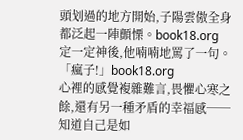頭划過的地方開始,子陽雲傲全身都泛起一陣顫慄。book18.org
定一定神後,他喃喃地罵了一句。「瘋子!」book18.org
心裡的感覺複雜難言,畏懼心寒之餘,還有另一種矛盾的幸福感──知道自己是如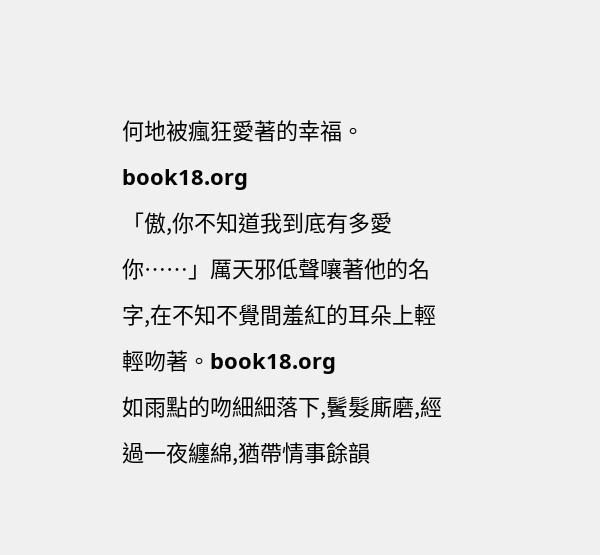何地被瘋狂愛著的幸福。book18.org
「傲,你不知道我到底有多愛你……」厲天邪低聲嚷著他的名字,在不知不覺間羞紅的耳朵上輕輕吻著。book18.org
如雨點的吻細細落下,鬢髮廝磨,經過一夜纏綿,猶帶情事餘韻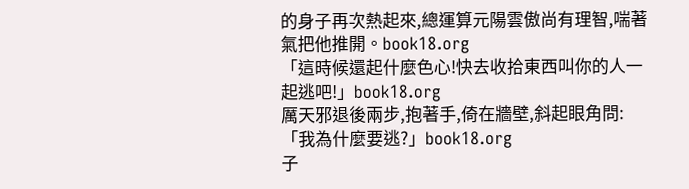的身子再次熱起來,總運算元陽雲傲尚有理智,喘著氣把他推開。book18.org
「這時候還起什麼色心!快去收拾東西叫你的人一起逃吧!」book18.org
厲天邪退後兩步,抱著手,倚在牆壁,斜起眼角問:「我為什麼要逃?」book18.org
子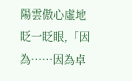陽雲傲心虛地眨一眨眼,「因為……因為卓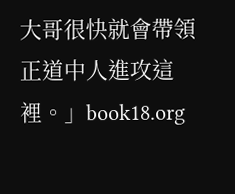大哥很快就會帶領正道中人進攻這裡。」book18.org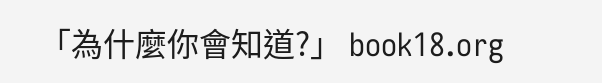「為什麼你會知道?」 book18.org